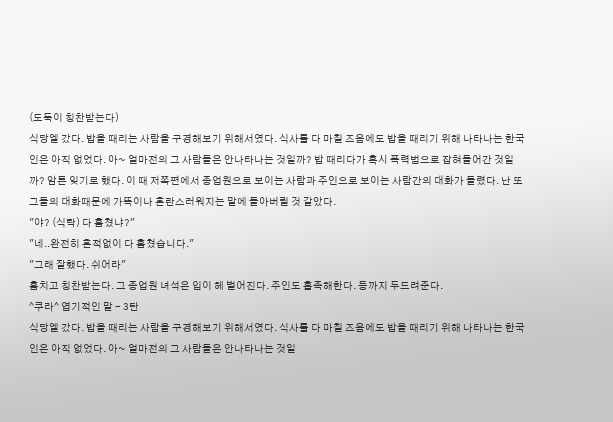(도둑이 칭찬받는다)
식당엘 갔다. 밥을 때리는 사람을 구경해보기 위해서였다. 식사를 다 마칠 즈음에도 밥을 때리기 위해 나타나는 한국인은 아직 없었다. 아~ 얼마전의 그 사람들은 안나타나는 것일까? 밥 때리다가 혹시 폭력범으로 잡혀들어간 것일까? 암튼 잊기로 했다. 이 때 저쪽편에서 종업원으로 보이는 사람과 주인으로 보이는 사람간의 대화가 들렸다. 난 또 그들의 대화때문에 가뜩이나 혼란스러워지는 말에 돌아버릴 것 같았다.
"야? (식탁) 다 훔쳤냐?"
"네..완전히 흔적없이 다 훔쳤습니다."
"그래 잘했다. 쉬어라"
훔치고 칭찬받는다. 그 종업원 녀석은 입이 헤 벌어진다. 주인도 흡족해한다. 등까지 두드려준다.
^쿠라^ 엽기적인 말 - 3탄
식당엘 갔다. 밥을 때리는 사람을 구경해보기 위해서였다. 식사를 다 마칠 즈음에도 밥을 때리기 위해 나타나는 한국인은 아직 없었다. 아~ 얼마전의 그 사람들은 안나타나는 것일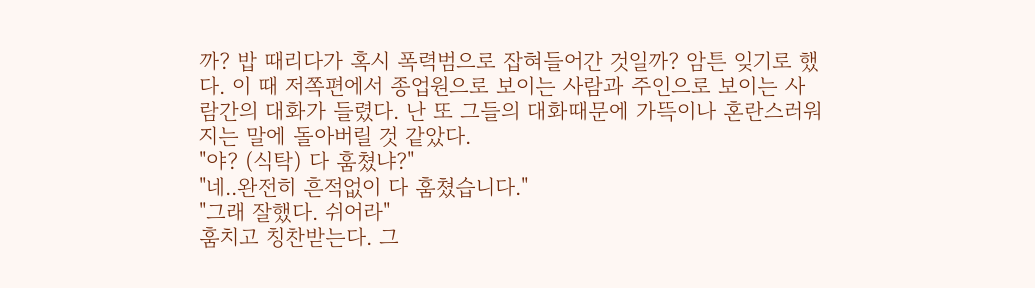까? 밥 때리다가 혹시 폭력범으로 잡혀들어간 것일까? 암튼 잊기로 했다. 이 때 저쪽편에서 종업원으로 보이는 사람과 주인으로 보이는 사람간의 대화가 들렸다. 난 또 그들의 대화때문에 가뜩이나 혼란스러워지는 말에 돌아버릴 것 같았다.
"야? (식탁) 다 훔쳤냐?"
"네..완전히 흔적없이 다 훔쳤습니다."
"그래 잘했다. 쉬어라"
훔치고 칭찬받는다. 그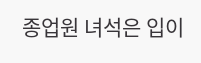종업원 녀석은 입이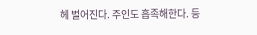헤 벌어진다. 주인도 흡족해한다. 등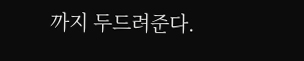까지 두드려준다.